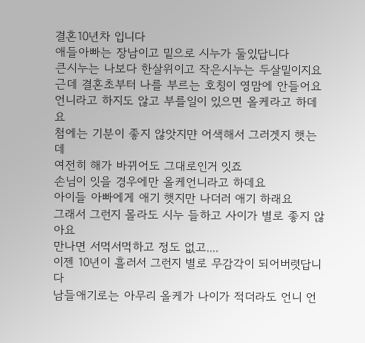결혼10년차 입니다
애들아빠는 장남이고 밑으로 시누가 둘있답니다
큰시누는 나보다 한살위이고 작은시누는 두살밑이지요
근데 결혼초부터 나를 부르는 호칭이 영맘에 안들어요
언니라고 하지도 않고 부를일이 있으면 올케라고 하데요
첨에는 기분이 좋지 않앗지먄 어색해서 그러겟지 햇는데
여전히 해가 바뀌어도 그대로인거 잇죠
손님이 잇을 경우에만 올케언니라고 하데요
아이들 아빠에게 애기 햇지만 나더러 애기 하래요
그래서 그런지 몰라도 시누 들하고 사이가 별로 좋지 않아요
만나면 서먹서먹하고 정도 없고....
이젠 10년이 흘러서 그런지 별로 무감각이 되어버렷답니다
남들애기로는 아무리 올케가 나이가 적더라도 언니 언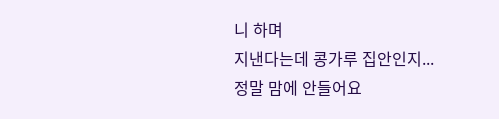니 하며
지낸다는데 콩가루 집안인지...
정말 맘에 안들어요